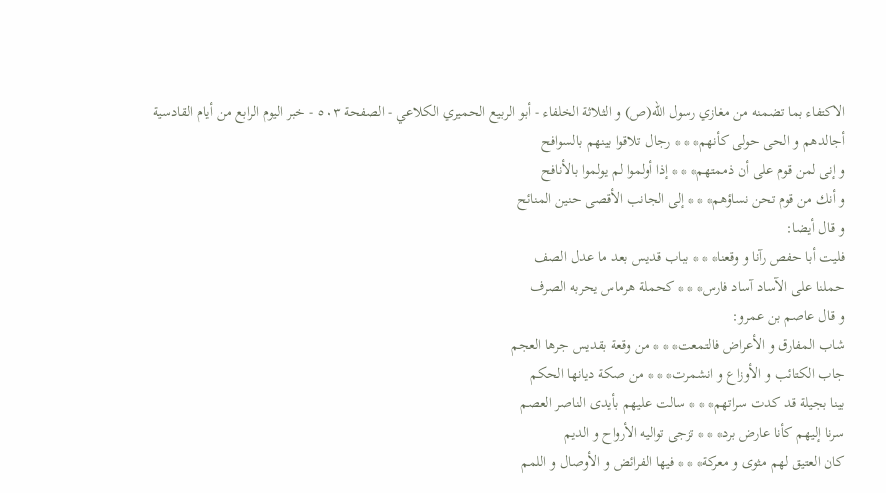الاكتفاء بما تضمنه من مغازي رسول الله(ص) و الثلاثة الخلفاء - أبو الربيع الحميري الكلاعي - الصفحة ٥٠٣ - خبر اليوم الرابع من أيام القادسية
أجالدهم و الحى حولى كأنهم* * * رجال تلاقوا بينهم بالسوافح
و إنى لمن قوم على أن ذممتهم* * * إذا أولموا لم يولموا بالأنافح
و أنك من قوم تحن نساؤهم* * * إلى الجانب الأقصى حنين المنائح
و قال أيضا:
فليت أبا حفص رآنا و وقعنا* * * بباب قديس بعد ما عدل الصف
حملنا على الآساد آساد فارس* * * كحملة هرماس يحربه الصرف
و قال عاصم بن عمرو:
شاب المفارق و الأعراض فالتمعت* * * من وقعة بقديس جرها العجم
جاب الكتائب و الأوزاع و انشمرت* * * من صكة ديانها الحكم
بينا بجيلة قد كدت سراتهم* * * سالت عليهم بأيدى الناصر العصم
سرنا إليهم كأنا عارض برد* * * تزجى تواليه الأرواح و الديم
كان العتيق لهم مثوى و معركة* * * فيها الفرائض و الأوصال و اللمم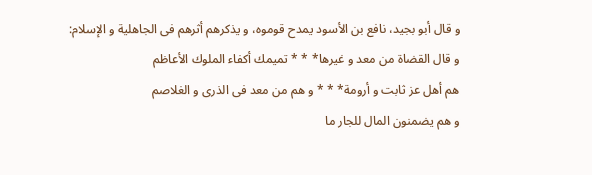و قال أبو بجيد، نافع بن الأسود يمدح قوموه، و يذكرهم أثرهم فى الجاهلية و الإسلام:
و قال القضاة من معد و غيرها* * * تميمك أكفاء الملوك الأعاظم
هم أهل عز ثابت و أرومة* * * و هم من معد فى الذرى و الغلاصم
و هم يضمنون المال للجار ما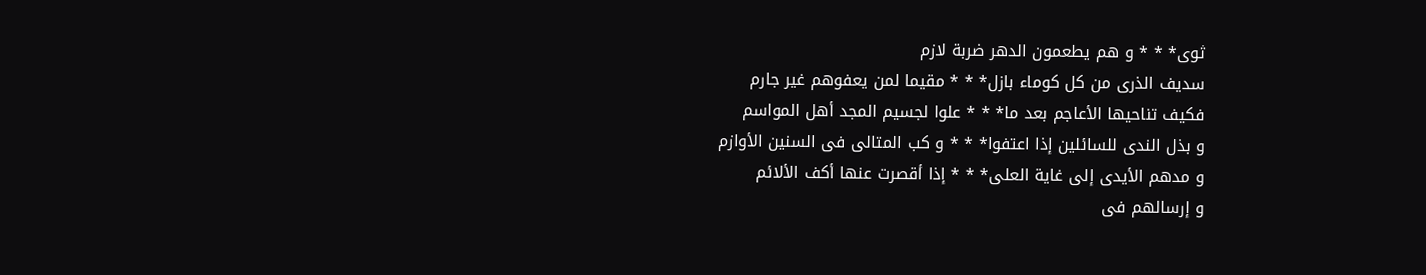ثوى* * * و هم يطعمون الدهر ضربة لازم
سديف الذرى من كل كوماء بازل* * * مقيما لمن يعفوهم غير جارم
فكيف تناحيها الأعاجم بعد ما* * * علوا لجسيم المجد أهل المواسم
و بذل الندى للسائلين إذا اعتفوا* * * و كب المتالى فى السنين الأوازم
و مدهم الأيدى إلى غاية العلى* * * إذا أقصرت عنها أكف الألائم
و إرسالهم فى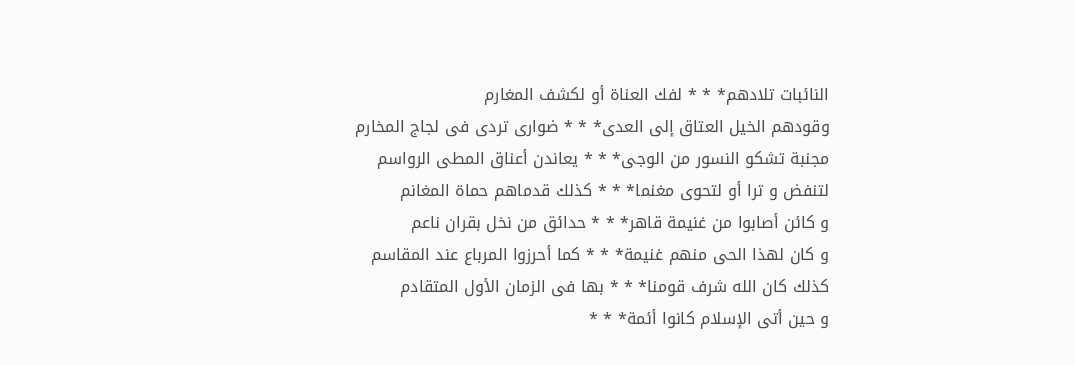النائبات تلادهم* * * لفك العناة أو لكشف المغارم
وقودهم الخيل العتاق إلى العدى* * * ضوارى تردى فى لجاج المخارم
مجنبة تشكو النسور من الوجى* * * يعاندن أعناق المطى الرواسم
لتنفض و ترا أو لتحوى مغنما* * * كذلك قدماهم حماة المغانم
و كائن أصابوا من غنيمة قاهر* * * حدائق من نخل بقران ناعم
و كان لهذا الحى منهم غنيمة* * * كما أحرزوا المرباع عند المقاسم
كذلك كان الله شرف قومنا* * * بها فى الزمان الأول المتقادم
و حين أتى الإسلام كانوا أئمة* * *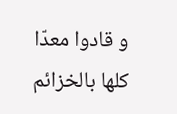و قادوا معدّا كلها بالخزائم